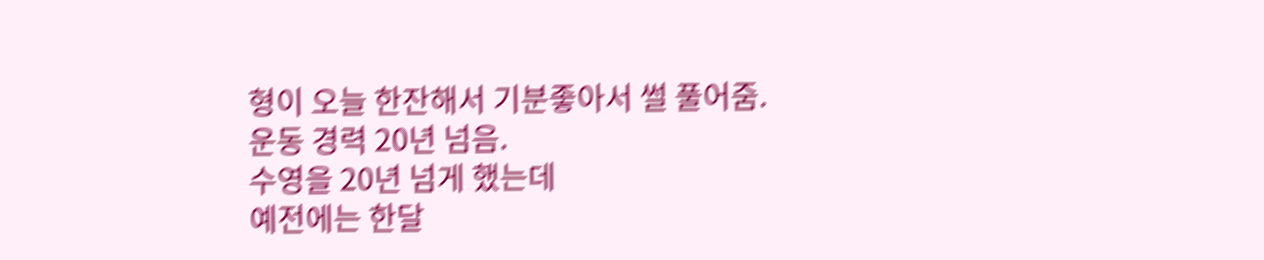형이 오늘 한잔해서 기분좋아서 썰 풀어줌.
운동 경력 20년 넘음.
수영을 20년 넘게 했는데
예전에는 한달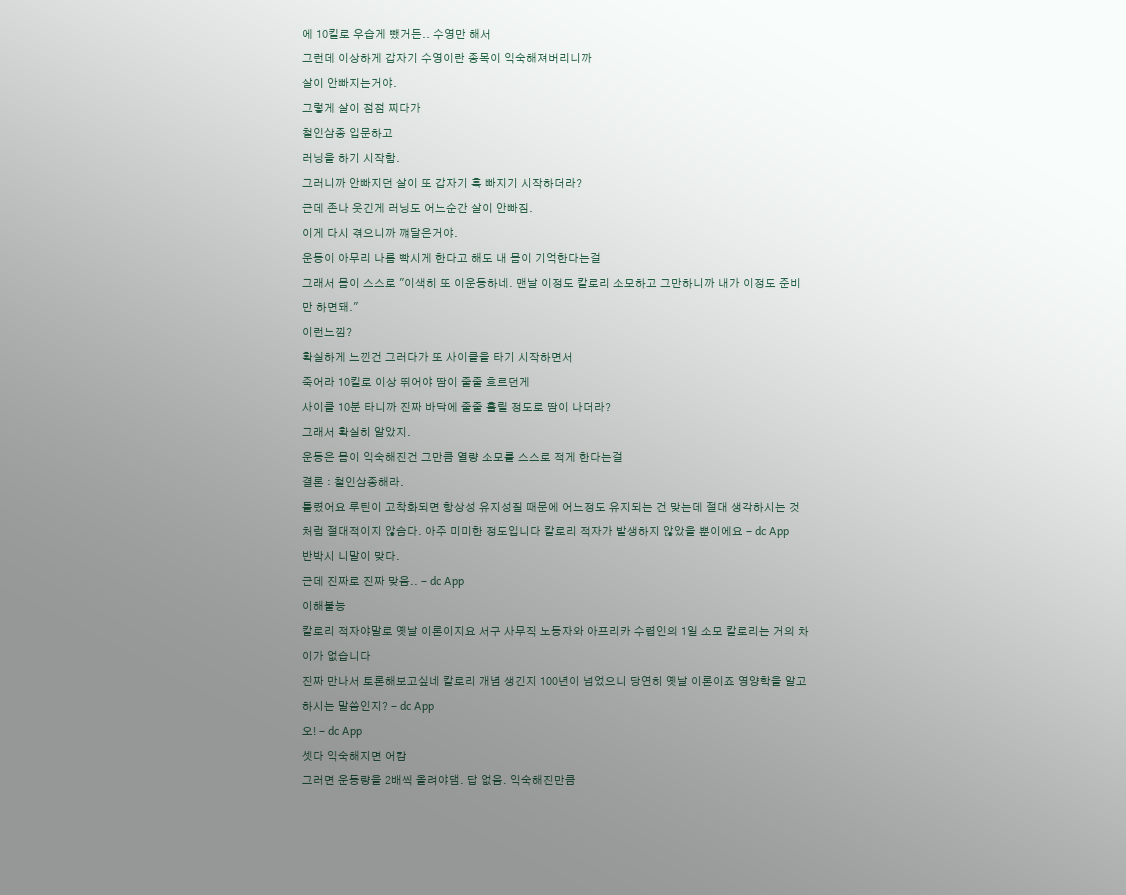에 10킬로 우습게 뺐거든.. 수영만 해서
그런데 이상하게 갑자기 수영이란 종목이 익숙해져버리니까
살이 안빠지는거야.
그렇게 살이 점점 찌다가
철인삼종 입문하고
러닝을 하기 시작함.
그러니까 안빠지던 살이 또 갑자기 훅 빠지기 시작하더라?
근데 존나 웃긴게 러닝도 어느순간 살이 안빠짐.
이게 다시 겪으니까 꺠달은거야.
운동이 아무리 나름 빡시게 한다고 해도 내 몸이 기억한다는걸
그래서 몸이 스스로 "이색히 또 이운동하네. 맨날 이정도 칼로리 소모하고 그만하니까 내가 이정도 준비만 하면돼."
이런느낌?
확실하게 느낀건 그러다가 또 사이클을 타기 시작하면서
죽어라 10킬로 이상 뛰어야 땀이 줄줄 흐르던게
사이클 10분 타니까 진짜 바닥에 줄줄 흘릴 정도로 땀이 나더라?
그래서 확실히 알았지.
운동은 몸이 익숙해진건 그만큼 열량 소모를 스스로 적게 한다는걸
결론 : 철인삼종해라.
틀렸어요 루틴이 고착화되면 항상성 유지성질 때문에 어느정도 유지되는 건 맞는데 절대 생각하시는 것 처럼 절대적이지 않슴다. 아주 미미한 정도입니다 칼로리 적자가 발생하지 않았을 뿐이에요 - dc App
반박시 니말이 맞다.
근데 진짜로 진짜 맞음.. - dc App
이해불능
칼로리 적자야말로 옛날 이론이지요 서구 사무직 노동자와 아프리카 수렵인의 1일 소모 칼로리는 거의 차이가 없습니다
진짜 만나서 토론해보고싶네 칼로리 개념 생긴지 100년이 넘었으니 당연히 옛날 이론이죠 영양학을 알고 하시는 말씀인지? - dc App
오! - dc App
셋다 익숙해지면 어캄
그러면 운동량을 2배씩 올려야댐. 답 없음. 익숙해진만큼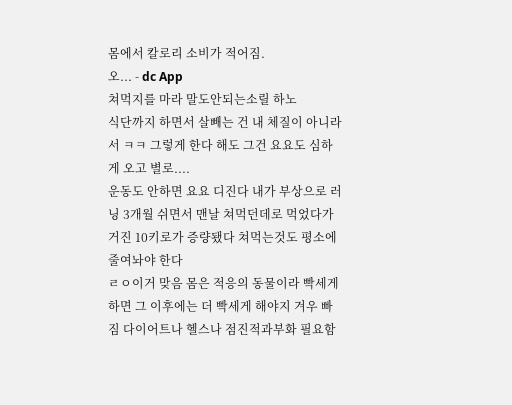몸에서 칼로리 소비가 적어짐.
오... - dc App
쳐먹지를 마라 말도안되는소릴 하노
식단까지 하면서 살빼는 건 내 체질이 아니라서 ㅋㅋ 그렇게 한다 해도 그건 요요도 심하게 오고 별로....
운동도 안하면 요요 디진다 내가 부상으로 러닝 3개월 쉬면서 맨날 쳐먹던데로 먹었다가 거진 10키로가 증량됐다 쳐먹는것도 평소에 줄여놔야 한다
ㄹㅇ이거 맞음 몸은 적응의 동물이라 빡세게 하면 그 이후에는 더 빡세게 해야지 겨우 빠짐 다이어트나 헬스나 점진적과부화 필요함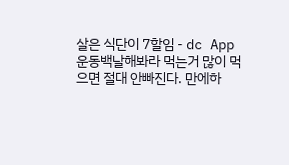살은 식단이 7할임 - dc App
운동백날해봐라 먹는거 많이 먹으면 절대 안빠진다. 만에하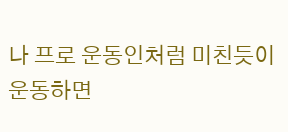나 프로 운동인처럼 미친듯이 운동하면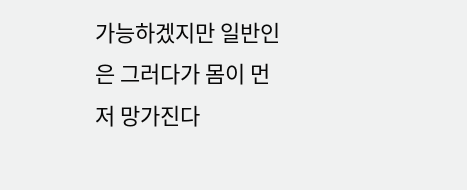가능하겠지만 일반인은 그러다가 몸이 먼저 망가진다